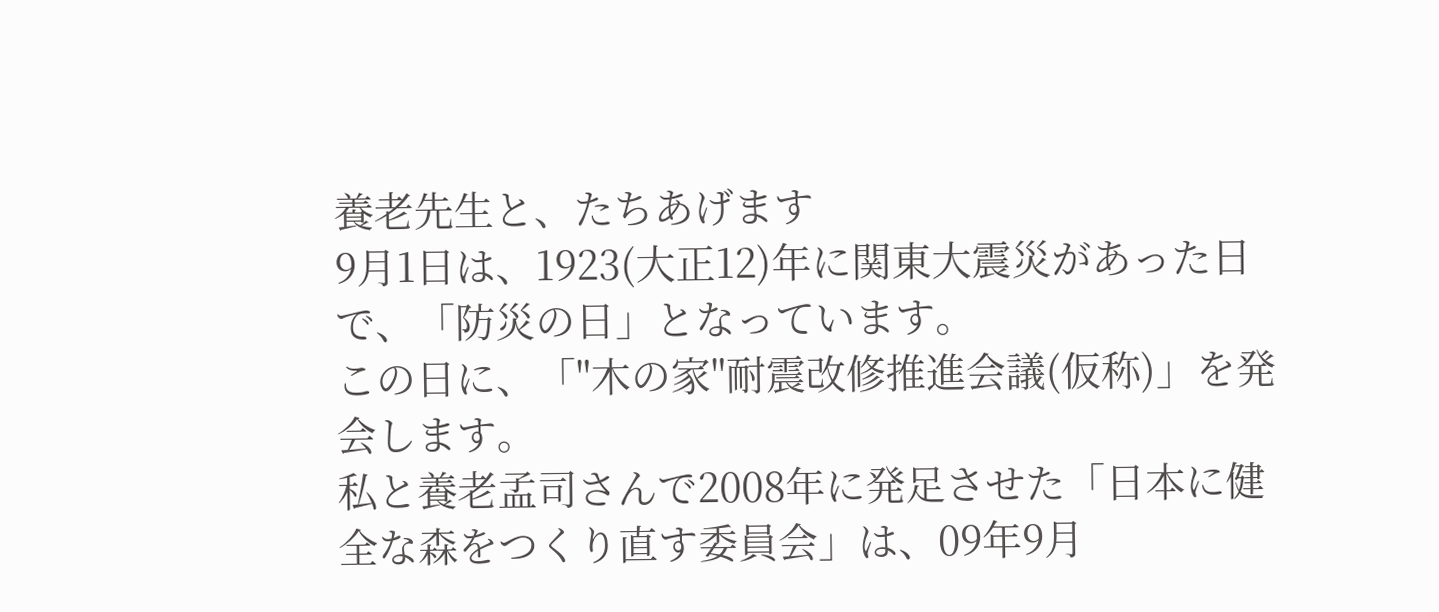養老先生と、たちあげます
9月1日は、1923(大正12)年に関東大震災があった日で、「防災の日」となっています。
この日に、「"木の家"耐震改修推進会議(仮称)」を発会します。
私と養老孟司さんで2008年に発足させた「日本に健全な森をつくり直す委員会」は、09年9月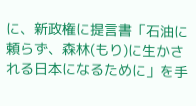に、新政権に提言書「石油に頼らず、森林(もり)に生かされる日本になるために」を手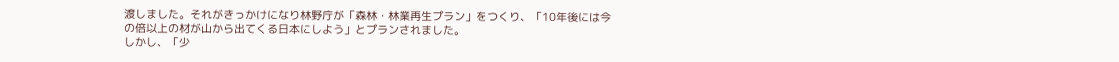渡しました。それがきっかけになり林野庁が「森林・林業再生プラン」をつくり、「10年後には今の倍以上の材が山から出てくる日本にしよう」とプランされました。
しかし、「少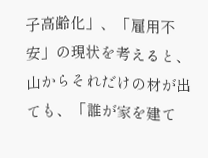子高齢化」、「雇用不安」の現状を考えると、山からそれだけの材が出ても、「誰が家を建て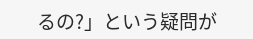るの?」という疑問が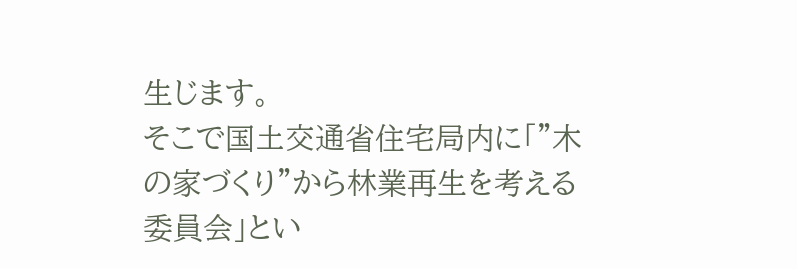生じます。
そこで国土交通省住宅局内に「"木の家づくり"から林業再生を考える委員会」とい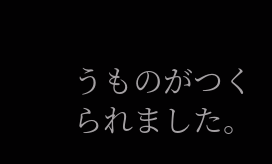うものがつくられました。